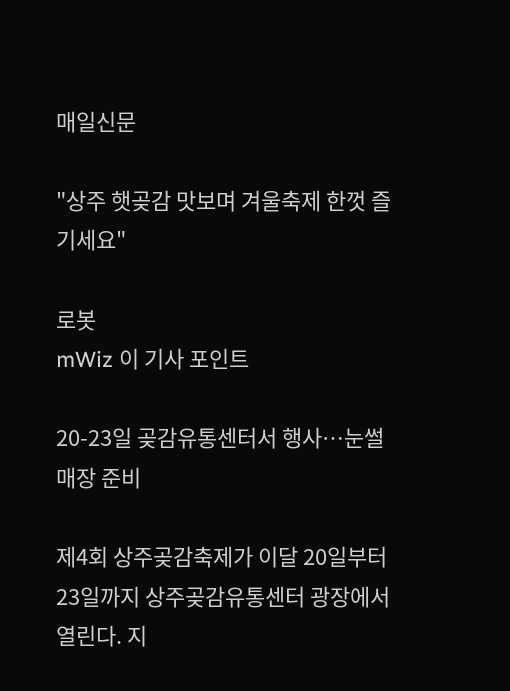매일신문

"상주 햇곶감 맛보며 겨울축제 한껏 즐기세요"

로봇
mWiz 이 기사 포인트

20-23일 곶감유통센터서 행사…눈썰매장 준비

제4회 상주곶감축제가 이달 20일부터 23일까지 상주곶감유통센터 광장에서 열린다. 지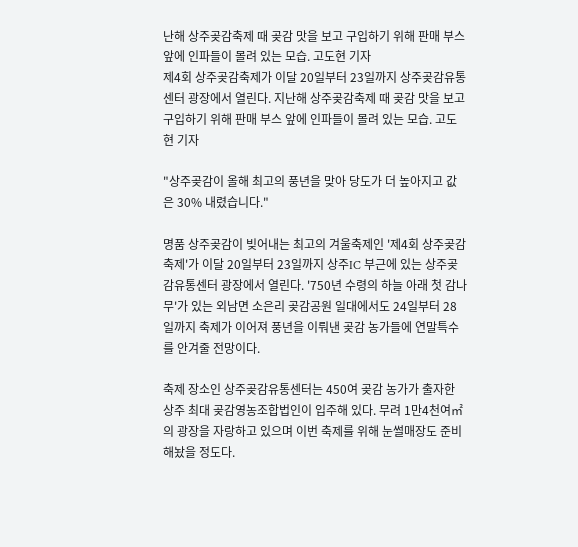난해 상주곶감축제 때 곶감 맛을 보고 구입하기 위해 판매 부스 앞에 인파들이 몰려 있는 모습. 고도현 기자
제4회 상주곶감축제가 이달 20일부터 23일까지 상주곶감유통센터 광장에서 열린다. 지난해 상주곶감축제 때 곶감 맛을 보고 구입하기 위해 판매 부스 앞에 인파들이 몰려 있는 모습. 고도현 기자

"상주곶감이 올해 최고의 풍년을 맞아 당도가 더 높아지고 값은 30% 내렸습니다."

명품 상주곶감이 빚어내는 최고의 겨울축제인 '제4회 상주곶감축제'가 이달 20일부터 23일까지 상주IC 부근에 있는 상주곶감유통센터 광장에서 열린다. '750년 수령의 하늘 아래 첫 감나무'가 있는 외남면 소은리 곶감공원 일대에서도 24일부터 28일까지 축제가 이어져 풍년을 이뤄낸 곶감 농가들에 연말특수를 안겨줄 전망이다.

축제 장소인 상주곶감유통센터는 450여 곶감 농가가 출자한 상주 최대 곶감영농조합법인이 입주해 있다. 무려 1만4천여㎡의 광장을 자랑하고 있으며 이번 축제를 위해 눈썰매장도 준비해놨을 정도다.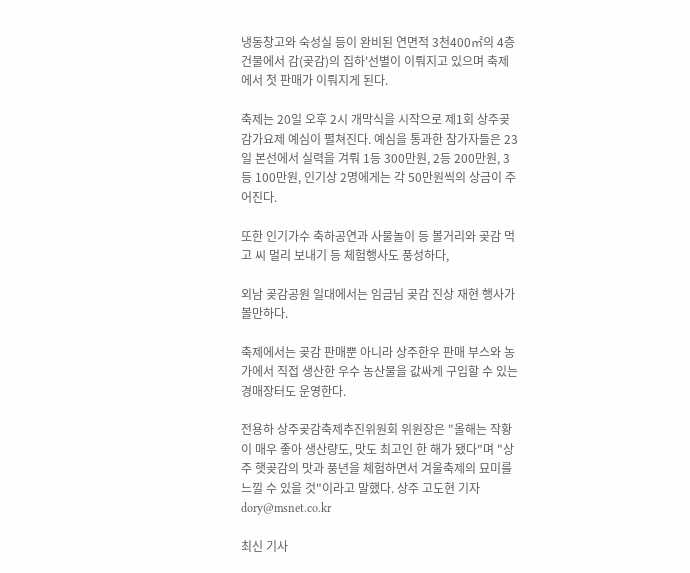냉동창고와 숙성실 등이 완비된 연면적 3천400㎡의 4층 건물에서 감(곶감)의 집하'선별이 이뤄지고 있으며 축제에서 첫 판매가 이뤄지게 된다.

축제는 20일 오후 2시 개막식을 시작으로 제1회 상주곶감가요제 예심이 펼쳐진다. 예심을 통과한 참가자들은 23일 본선에서 실력을 겨뤄 1등 300만원, 2등 200만원, 3등 100만원, 인기상 2명에게는 각 50만원씩의 상금이 주어진다.

또한 인기가수 축하공연과 사물놀이 등 볼거리와 곶감 먹고 씨 멀리 보내기 등 체험행사도 풍성하다,

외남 곶감공원 일대에서는 임금님 곶감 진상 재현 행사가 볼만하다.

축제에서는 곶감 판매뿐 아니라 상주한우 판매 부스와 농가에서 직접 생산한 우수 농산물을 값싸게 구입할 수 있는 경매장터도 운영한다.

전용하 상주곶감축제추진위원회 위원장은 "올해는 작황이 매우 좋아 생산량도, 맛도 최고인 한 해가 됐다"며 "상주 햇곶감의 맛과 풍년을 체험하면서 겨울축제의 묘미를 느낄 수 있을 것"이라고 말했다. 상주 고도현 기자 dory@msnet.co.kr

최신 기사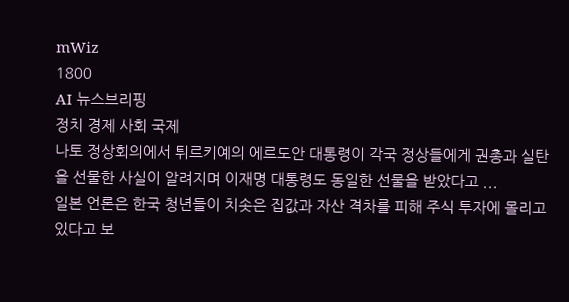mWiz
1800
AI 뉴스브리핑
정치 경제 사회 국제
나토 정상회의에서 튀르키예의 에르도안 대통령이 각국 정상들에게 권총과 실탄을 선물한 사실이 알려지며 이재명 대통령도 동일한 선물을 받았다고 ...
일본 언론은 한국 청년들이 치솟은 집값과 자산 격차를 피해 주식 투자에 몰리고 있다고 보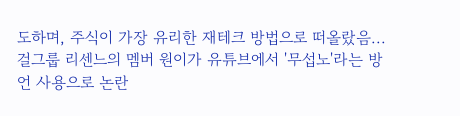도하며, 주식이 가장 유리한 재테크 방법으로 떠올랐음...
걸그룹 리센느의 멤버 원이가 유튜브에서 '무섭노'라는 방언 사용으로 논란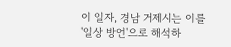이 일자, 경남 거제시는 이를 '일상 방언'으로 해석하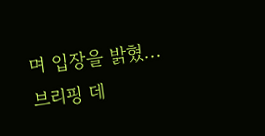며 입장을 밝혔...
브리핑 데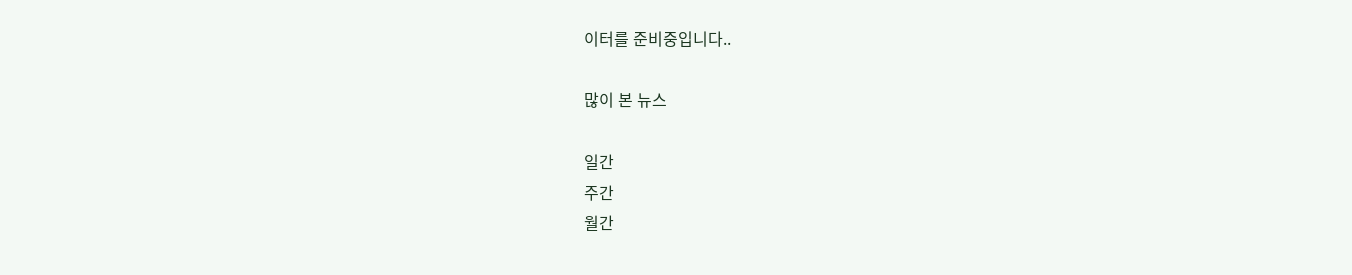이터를 준비중입니다..

많이 본 뉴스

일간
주간
월간